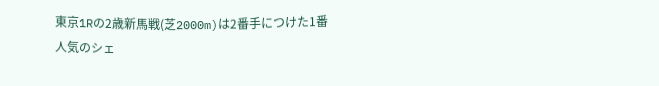東京1Rの2歳新馬戦(芝2000m)は2番手につけた1番人気のシェ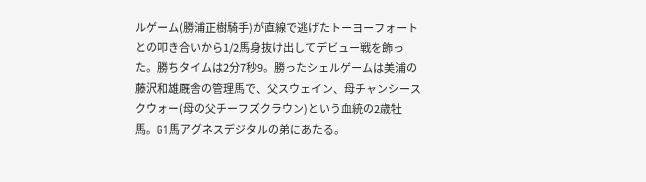ルゲーム(勝浦正樹騎手)が直線で逃げたトーヨーフォートとの叩き合いから1/2馬身抜け出してデビュー戦を飾った。勝ちタイムは2分7秒9。勝ったシェルゲームは美浦の藤沢和雄厩舎の管理馬で、父スウェイン、母チャンシースクウォー(母の父チーフズクラウン)という血統の2歳牡馬。G1馬アグネスデジタルの弟にあたる。